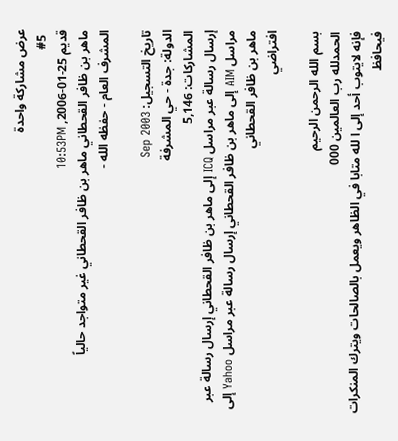عرض مشاركة واحدة
  #5
قديم 25-01-2006, 10:53PM
ماهر بن ظافر القحطاني ماهر بن ظافر القحطاني غير متواجد حالياً
المشرف العام - حفظه الله -

تاريخ التسجيل: Sep 2003
الدولة: جدة - حي المشرفة
المشاركات: 5,146
إرسال رسالة عبر مراسل ICQ إلى ماهر بن ظافر القحطاني إرسال رسالة عبر مراسل AIM إلى ماهر بن ظافر القحطاني إرسال رسالة عبر مراسل Yahoo إلى ماهر بن ظافر القحطاني
افتراضي

بسم الله الرحمن الرحيم
الحمدلله رب العالمين 000
فإنه لايتوب أحد إلى ا لله متابا في الظاهر ويعمل بالصالحات ويترك المنكرات فيحافظ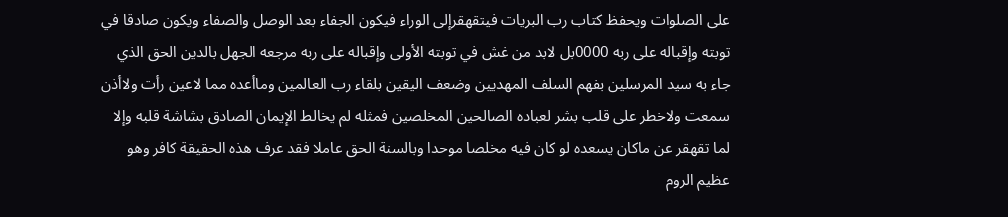على الصلوات ويحفظ كتاب رب البريات فيتقهقرإلى الوراء فيكون الجفاء بعد الوصل والصفاء ويكون صادقا في توبته وإقباله على ربه 0000بل لابد من غش في توبته الأولى وإقباله على ربه مرجعه الجهل بالدين الحق الذي جاء به سيد المرسلين بفهم السلف المهديين وضعف اليقين بلقاء رب العالمين وماأعده مما لاعين رأت ولاأذن سمعت ولاخطر على قلب بشر لعباده الصالحين المخلصين فمثله لم يخالط الإيمان الصادق بشاشة قلبه وإلا لما تقهقر عن ماكان يسعده لو كان فيه مخلصا موحدا وبالسنة الحق عاملا فقد عرف هذه الحقيقة كافر وهو عظيم الروم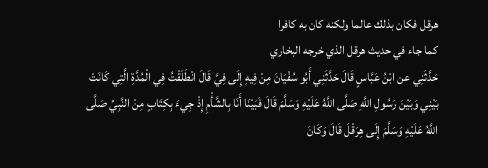هرقل فكان بذلك عالما ولكنه كان به كافرا
كما جاء في حديث هرقل الذي خرجه البخاري
حَدَّثَنِي عن ابْنُ عَبَّاسٍ قَالَ حَدَّثَنِي أَبُو سُفْيَانَ مِنْ فِيهِ إِلَى فِيَّ قَالَ انْطَلَقْتُ فِي الْمُدَّةِ الَّتِي كَانَتْ بَيْنِي وَبَيْنَ رَسُولِ اللَّهِ صَلَّى اللَّهُ عَلَيْهِ وَسَلَّمَ قَالَ فَبَيْنَا أَنَا بِالشَّأْمِ إِذْ جِيءَ بِكِتَابٍ مِنْ النَّبِيِّ صَلَّى اللَّهُ عَلَيْهِ وَسَلَّمَ إِلَى هِرَقْلَ قَالَ وَكَانَ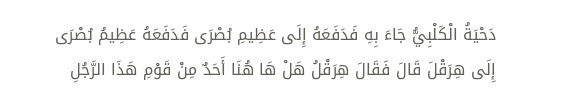دَحْيَةُ الْكَلْبِيُّ جَاءَ بِهِ فَدَفَعَهُ إِلَى عَظِيمِ بُصْرَى فَدَفَعَهُ عَظِيمُ بُصْرَى إِلَى هِرَقْلَ قَالَ فَقَالَ هِرَقْلُ هَلْ هَا هُنَا أَحَدٌ مِنْ قَوْمِ هَذَا الرَّجُلِ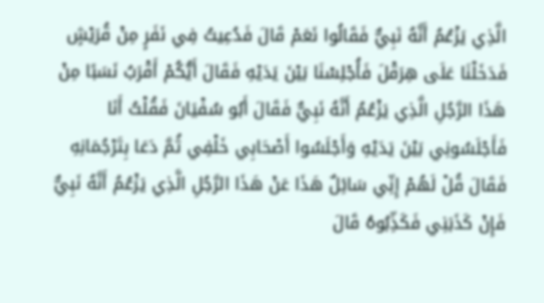الَّذِي يَزْعُمُ أَنَّهُ نَبِيٌّ فَقَالُوا نَعَمْ قَالَ فَدُعِيتُ فِي نَفَرٍ مِنْ قُرَيْشٍ فَدَخَلْنَا عَلَى هِرَقْلَ فَأُجْلِسْنَا بَيْنَ يَدَيْهِ فَقَالَ أَيُّكُمْ أَقْرَبُ نَسَبًا مِنْ هَذَا الرَّجُلِ الَّذِي يَزْعُمُ أَنَّهُ نَبِيٌّ فَقَالَ أَبُو سُفْيَانَ فَقُلْتُ أَنَا فَأَجْلَسُونِي بَيْنَ يَدَيْهِ وَأَجْلَسُوا أَصْحَابِي خَلْفِي ثُمَّ دَعَا بِتَرْجُمَانِهِ فَقَالَ قُلْ لَهُمْ إِنِّي سَائِلٌ هَذَا عَنْ هَذَا الرَّجُلِ الَّذِي يَزْعُمُ أَنَّهُ نَبِيٌّ فَإِنْ كَذَبَنِي فَكَذِّبُوهُ قَالَ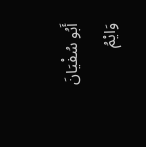أَبُو سُفْيَانَ وَايْمُ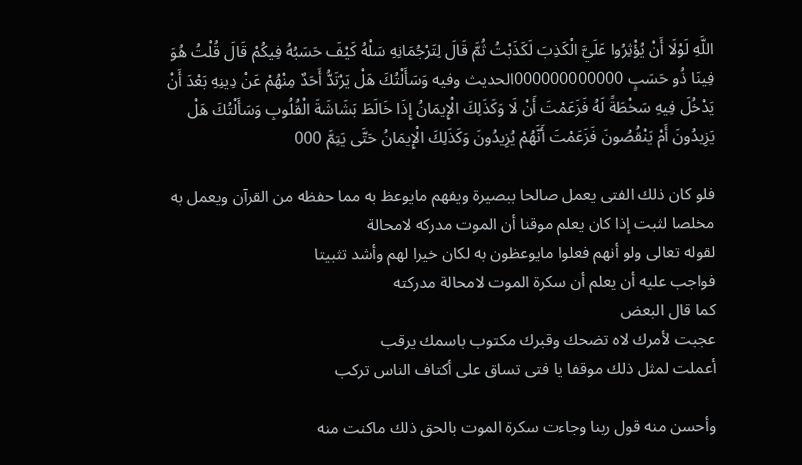اللَّهِ لَوْلَا أَنْ يُؤْثِرُوا عَلَيَّ الْكَذِبَ لَكَذَبْتُ ثُمَّ قَالَ لِتَرْجُمَانِهِ سَلْهُ كَيْفَ حَسَبُهُ فِيكُمْ قَالَ قُلْتُ هُوَ فِينَا ذُو حَسَبٍ 000000000000الحديث وفيه وَسَأَلْتُكَ هَلْ يَرْتَدُّ أَحَدٌ مِنْهُمْ عَنْ دِينِهِ بَعْدَ أَنْ يَدْخُلَ فِيهِ سَخْطَةً لَهُ فَزَعَمْتَ أَنْ لَا وَكَذَلِكَ الْإِيمَانُ إِذَا خَالَطَ بَشَاشَةَ الْقُلُوبِ وَسَأَلْتُكَ هَلْ يَزِيدُونَ أَمْ يَنْقُصُونَ فَزَعَمْتَ أَنَّهُمْ يُزِيدُونَ وَكَذَلِكَ الْإِيمَانُ حَتَّى يَتِمَّ 000

فلو كان ذلك الفتى يعمل صالحا ببصيرة ويفهم مايوعظ به مما حفظه من القرآن ويعمل به مخلصا لثبت إذا كان يعلم موقنا أن الموت مدركه لامحالة
لقوله تعالى ولو أنهم فعلوا مايوعظون به لكان خيرا لهم وأشد تثبيتا
فواجب عليه أن يعلم أن سكرة الموت لامحالة مدركته
كما قال البعض
عجبت لأمرك لاه تضحك وقبرك مكتوب باسمك يرقب
أعملت لمثل ذلك موقفا يا فتى تساق على أكتاف الناس تركب

وأحسن منه قول ربنا وجاءت سكرة الموت بالحق ذلك ماكنت منه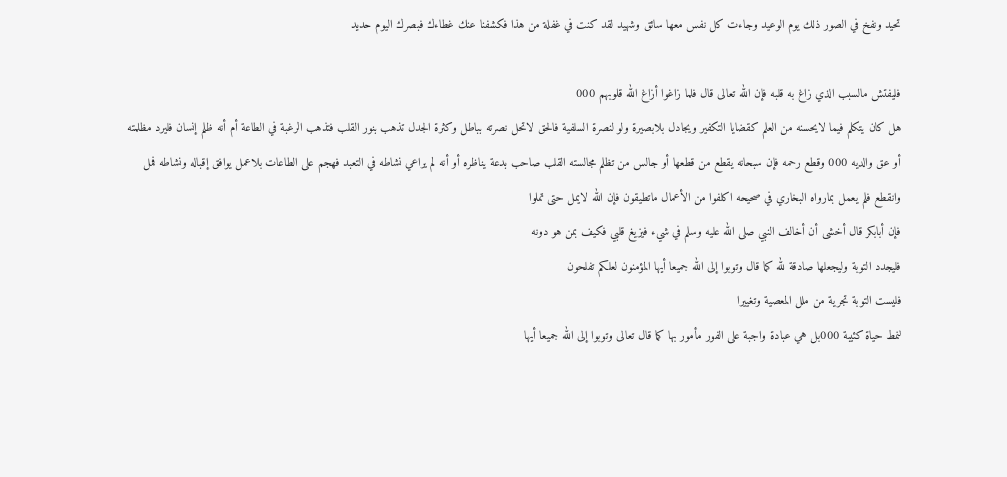تحيد ونفخ في الصور ذلك يوم الوعيد وجاءت كل نفس معها سائق وشهيد لقد كنت في غفلة من هذا فكشفنا عنك غطاءك فبصرك اليوم حديد

فليفتش مالسبب الذي زاغ به قلبه فإن الله تعالى قال فلما زاغوا أزاغ الله قلوبهم 000
هل كان يتكلم فيما لايحسنه من العلم كقضايا التكفير ويجادل بلابصيرة ولو لنصرة السلفية فالحق لاتحل نصرته بباطل وكثرة الجدل تذهب بنور القلب فتذهب الرغبة في الطاعة أم أنه ظلم إنسان فليرد مظلمته أو عق والديه 000 وقطع رحمه فإن سبحانه يقطع من قطعها أو جالس من تظلم مجالسته القلب صاحب بدعة يناظره أو أنه لم يراعي نشاطه في التعبد فهجم على الطاعات بلاعمل يوافق إقباله ونشاطه فمل وانقطع فلم يعمل بمارواه البخاري في صحيحه اكلفوا من الأعمال ماتطيقون فإن الله لايمل حتى تملوا
فإن أبابكر قال أخشى أن أخالف النبي صلى الله عليه وسلم في شيء فيزيغ قلبي فكيف بمن هو دونه
فليجدد التوبة وليجعلها صادقة لله كما قال وتوبوا إلى الله جميعا أيها المؤمنون لعلكم تفلحون
فليست التوبة تجرية من ملل المعصية وتغييرا
لنمط حياة كئيبة 000بل هي عبادة واجبة على الفور مأمور بها كما قال تعالى وتوبوا إلى الله جميعا أيها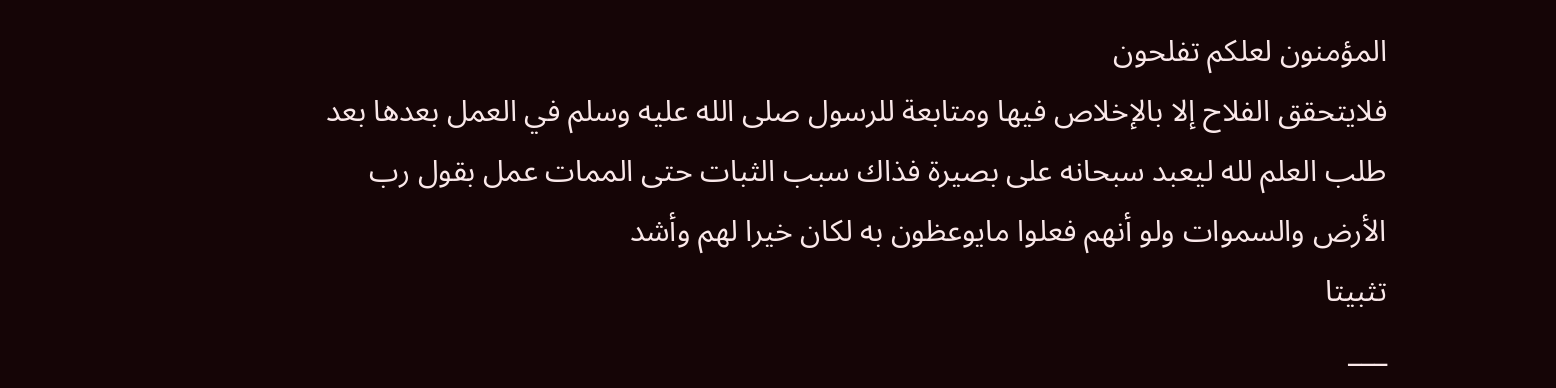المؤمنون لعلكم تفلحون
فلايتحقق الفلاح إلا بالإخلاص فيها ومتابعة للرسول صلى الله عليه وسلم في العمل بعدها بعد طلب العلم لله ليعبد سبحانه على بصيرة فذاك سبب الثبات حتى الممات عمل بقول رب الأرض والسموات ولو أنهم فعلوا مايوعظون به لكان خيرا لهم وأشد
تثبيتا
___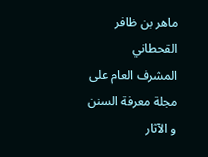ماهر بن ظافر القحطاني
المشرف العام على مجلة معرفة السنن و الآثار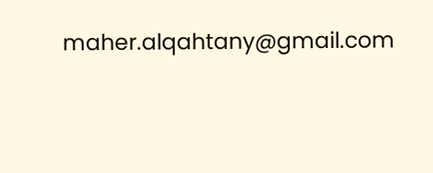maher.alqahtany@gmail.com